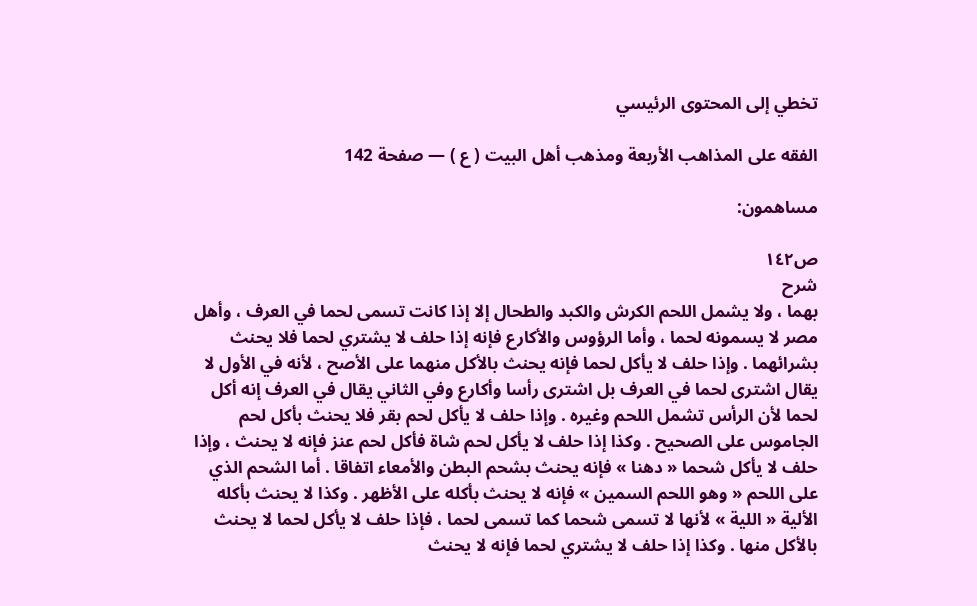تخطي إلى المحتوى الرئيسي

الفقه على المذاهب الأربعة ومذهب أهل البيت ( ع ) — صفحة 142

مساهمون:

ص١٤٢
شرح
بهما ، ولا يشمل اللحم الكرش والكبد والطحال إلا إذا كانت تسمى لحما في العرف ، وأهل مصر لا يسمونه لحما ، وأما الرؤوس والأكارع فإنه إذا حلف لا يشتري لحما فلا يحنث بشرائهما . وإذا حلف لا يأكل لحما فإنه يحنث بالأكل منهما على الأصح ، لأنه في الأول لا يقال اشترى لحما في العرف بل اشترى رأسا وأكارع وفي الثاني يقال في العرف إنه أكل لحما لأن الرأس تشمل اللحم وغيره . وإذا حلف لا يأكل لحم بقر فلا يحنث بأكل لحم الجاموس على الصحيح . وكذا إذا حلف لا يأكل لحم شاة فأكل لحم عنز فإنه لا يحنث ، وإذا حلف لا يأكل شحما « دهنا » فإنه يحنث بشحم البطن والأمعاء اتفاقا . أما الشحم الذي على اللحم « وهو اللحم السمين » فإنه لا يحنث بأكله على الأظهر . وكذا لا يحنث بأكله الألية « اللية » لأنها لا تسمى شحما كما تسمى لحما ، فإذا حلف لا يأكل لحما لا يحنث بالأكل منها . وكذا إذا حلف لا يشتري لحما فإنه لا يحنث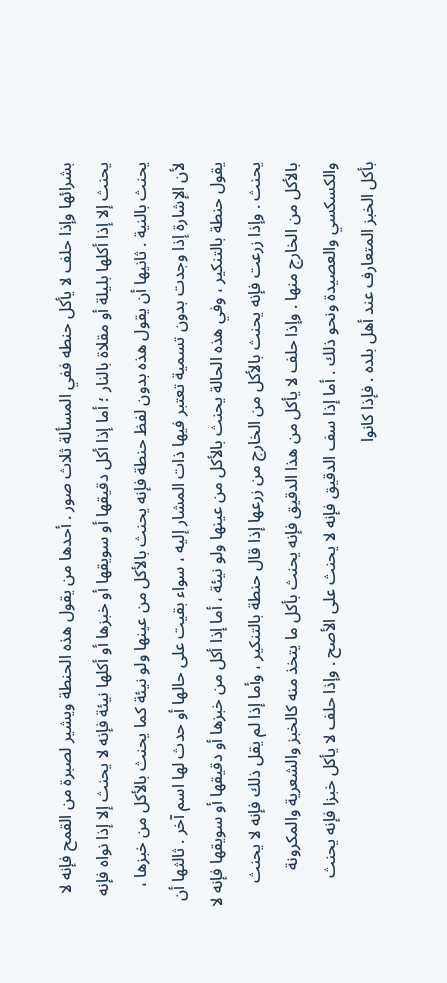بشرائها وإذا حلف لا يأكل حنطه ففي المسألة ثلاث صور . أحدها من يقول هذه الحنطة ويشير لصبرة من القمح فإنه لا يحنث إلا إذا أكلها بليلة أو مقلاة بالنار ؛ أما إذا أكل دقيقها أو سويقها أو خبزها أو أكلها نيئة فإنه لا يحنث إلا إذا نواه فإنه يحنث بالنية . ثانيها أن يقول هذه بدون لفظ حنطة فإنه يحنث بالأكل من عينها ولو نيئة كما يحنث بالأكل من خبزها ، لأن الإشارة إذا وجدت بدون تسمية تعتبر فيها ذات المشار إليه ، سواء بقيت على حالها أو حدث لها اسم آخر . ثالثها أن يقول حنطة بالتنكير ، وفي هذه الحالة يحنث بالأكل من عينها ولو نيئة ، أما إذا أكل من خبزها أو دقيقها أو سويقها فإنه لا يحنث . وإذا زرعت فإنه يحنث بالأكل من الخارج من زرعها إذا قال حنطة بالتنكير ، وأما إذا لم يقل ذلك فإنه لا يحنث بالأكل من الخارج منها . وإذا حلف لا يأكل من هذا الدقيق فإنه يحنث بأكل ما يتخذ منه كالخبز والشعرية والمكرونة والكسكسي والعصيدة ونحو ذلك . أما إذا سف الدقيق فإنه لا يحنث على الأصح . وإذا حلف لا يأكل خبزا فإنه يحنث بأكل الخبز المتعارف عند أهل بلده . فإذا كانوا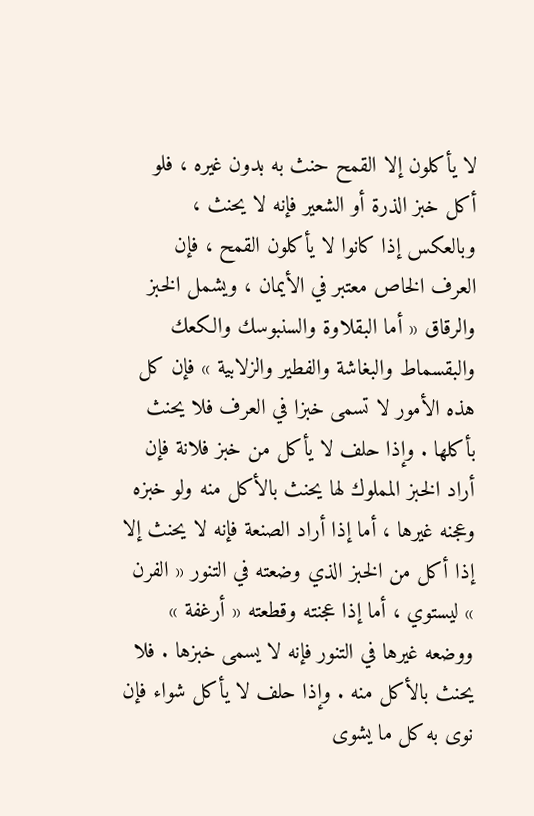لا يأكلون إلا القمح حنث به بدون غيره ، فلو أكل خبز الذرة أو الشعير فإنه لا يحنث ، وبالعكس إذا كانوا لا يأكلون القمح ، فإن العرف الخاص معتبر في الأيمان ، ويشمل الخبز والرقاق « أما البقلاوة والسنبوسك والكعك والبقسماط والبغاشة والفطير والزلابية » فإن كل هذه الأمور لا تسمى خبزا في العرف فلا يحنث بأكلها . وإذا حلف لا يأكل من خبز فلانة فإن أراد الخبز المملوك لها يحنث بالأكل منه ولو خبزه وعجنه غيرها ، أما إذا أراد الصنعة فإنه لا يحنث إلا إذا أكل من الخبز الذي وضعته في التنور « الفرن » ليستوي ، أما إذا عجنته وقطعته « أرغفة » ووضعه غيرها في التنور فإنه لا يسمى خبزها . فلا يحنث بالأكل منه . وإذا حلف لا يأكل شواء فإن نوى به كل ما يشوى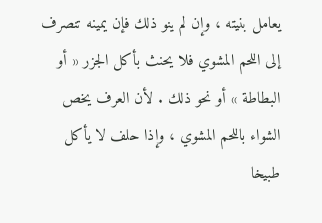يعامل بنيته ، وإن لم ينو ذلك فإن يمينه تنصرف إلى اللحم المشوي فلا يحنث بأكل الجزر « أو البطاطة » أو نحو ذلك . لأن العرف يخص الشواء باللحم المشوي ، وإذا حلف لا يأكل طبيخا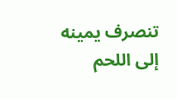تنصرف يمينه إلى اللحم